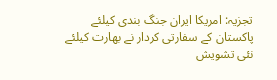تجزیہ: امریکا ایران جنگ بندی کیلئے پاکستان کے سفارتی کردار نے بھارت کیلئے نئی تشویش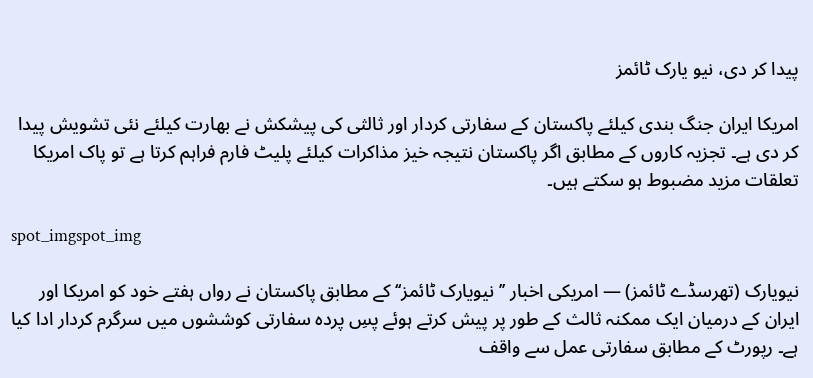پیدا کر دی، نیو یارک ٹائمز

امریکا ایران جنگ بندی کیلئے پاکستان کے سفارتی کردار اور ثالثی کی پیشکش نے بھارت کیلئے نئی تشویش پیدا کر دی ہے۔ تجزیہ کاروں کے مطابق اگر پاکستان نتیجہ خیز مذاکرات کیلئے پلیٹ فارم فراہم کرتا ہے تو پاک امریکا تعلقات مزید مضبوط ہو سکتے ہیں۔

spot_imgspot_img

نیویارک (تھرسڈے ٹائمز) — امریکی اخبار ’’نیویارک ٹائمز‘‘ کے مطابق پاکستان نے رواں ہفتے خود کو امریکا اور ایران کے درمیان ایک ممکنہ ثالث کے طور پر پیش کرتے ہوئے پسِ پردہ سفارتی کوششوں میں سرگرم کردار ادا کیا ہے۔ رپورٹ کے مطابق سفارتی عمل سے واقف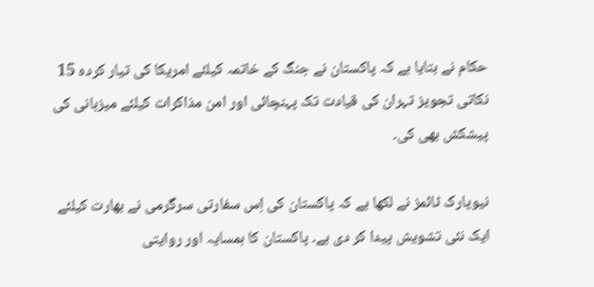حکام نے بتایا ہے کہ پاکستان نے جنگ کے خاتمہ کیلئے امریکا کی تیار کردہ 15 نکاتی تجویز تہران کی قیادت تک پہنچائی اور امن مذاکرات کیلئے میزبانی کی پیشکش بھی کی۔

نیویارک ٹائمز نے لکھا ہے کہ پاکستان کی اِس سفارتی سرگرمی نے بھارت کیلئے ایک نئی تشویش پیدا کر دی ہے۔ پاکستان کا ہمسایہ اور روایتی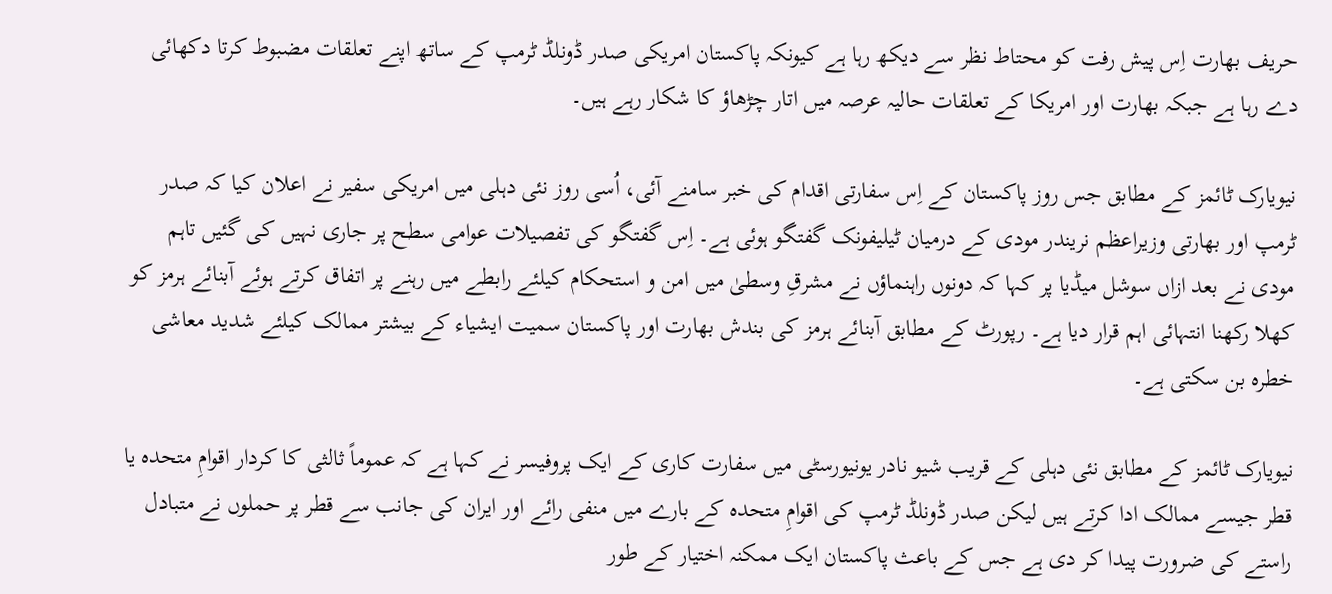حریف بھارت اِس پیش رفت کو محتاط نظر سے دیکھ رہا ہے کیونکہ پاکستان امریکی صدر ڈونلڈ ٹرمپ کے ساتھ اپنے تعلقات مضبوط کرتا دکھائی دے رہا ہے جبکہ بھارت اور امریکا کے تعلقات حالیہ عرصہ میں اتار چڑھاؤ کا شکار رہے ہیں۔

نیویارک ٹائمز کے مطابق جس روز پاکستان کے اِس سفارتی اقدام کی خبر سامنے آئی، اُسی روز نئی دہلی میں امریکی سفیر نے اعلان کیا کہ صدر ٹرمپ اور بھارتی وزیراعظم نریندر مودی کے درمیان ٹیلیفونک گفتگو ہوئی ہے۔ اِس گفتگو کی تفصیلات عوامی سطح پر جاری نہیں کی گئیں تاہم مودی نے بعد ازاں سوشل میڈیا پر کہا کہ دونوں راہنماؤں نے مشرقِ وسطیٰ میں امن و استحکام کیلئے رابطے میں رہنے پر اتفاق کرتے ہوئے آبنائے ہرمز کو کھلا رکھنا انتہائی اہم قرار دیا ہے۔ رپورٹ کے مطابق آبنائے ہرمز کی بندش بھارت اور پاکستان سمیت ایشیاء کے بیشتر ممالک کیلئے شدید معاشی خطرہ بن سکتی ہے۔

نیویارک ٹائمز کے مطابق نئی دہلی کے قریب شیو نادر یونیورسٹی میں سفارت کاری کے ایک پروفیسر نے کہا ہے کہ عموماً ثالثی کا کردار اقوامِ متحدہ یا قطر جیسے ممالک ادا کرتے ہیں لیکن صدر ڈونلڈ ٹرمپ کی اقوامِ متحدہ کے بارے میں منفی رائے اور ایران کی جانب سے قطر پر حملوں نے متبادل راستے کی ضرورت پیدا کر دی ہے جس کے باعث پاکستان ایک ممکنہ اختیار کے طور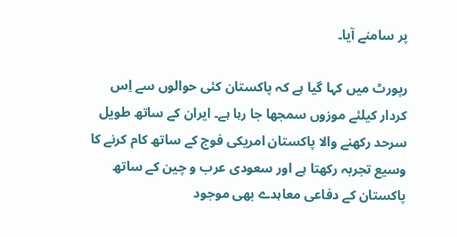پر سامنے آیا۔

رپورٹ میں کہا گیا ہے کہ پاکستان کئی حوالوں سے اِس کردار کیلئے موزوں سمجھا جا رہا ہے۔ ایران کے ساتھ طویل سرحد رکھنے والا پاکستان امریکی فوج کے ساتھ کام کرنے کا وسیع تجربہ رکھتا ہے اور سعودی عرب و چین کے ساتھ پاکستان کے دفاعی معاہدے بھی موجود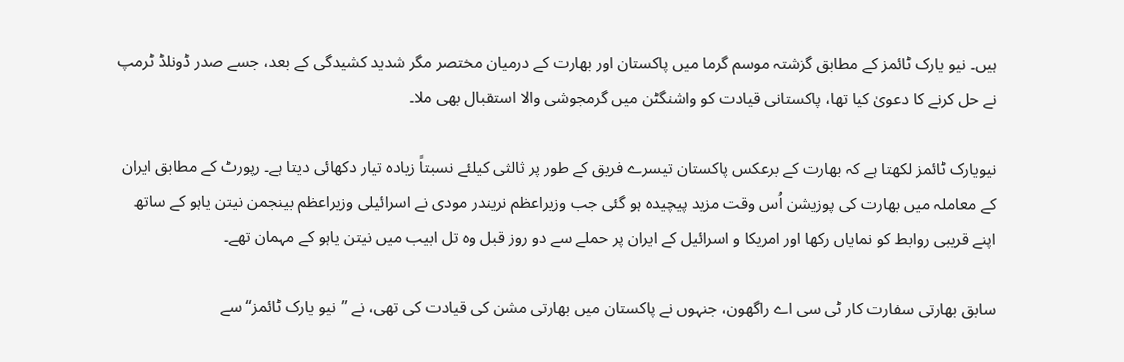ہیں۔ نیو یارک ٹائمز کے مطابق گزشتہ موسم گرما میں پاکستان اور بھارت کے درمیان مختصر مگر شدید کشیدگی کے بعد، جسے صدر ڈونلڈ ٹرمپ نے حل کرنے کا دعویٰ کیا تھا، پاکستانی قیادت کو واشنگٹن میں گرمجوشی والا استقبال بھی ملا۔

نیویارک ٹائمز لکھتا ہے کہ بھارت کے برعکس پاکستان تیسرے فریق کے طور پر ثالثی کیلئے نسبتاً زیادہ تیار دکھائی دیتا ہے۔ رپورٹ کے مطابق ایران کے معاملہ میں بھارت کی پوزیشن اُس وقت مزید پیچیدہ ہو گئی جب وزیراعظم نریندر مودی نے اسرائیلی وزیراعظم بینجمن نیتن یاہو کے ساتھ اپنے قریبی روابط کو نمایاں رکھا اور امریکا و اسرائیل کے ایران پر حملے سے دو روز قبل وہ تل ابیب میں نیتن یاہو کے مہمان تھے۔

سابق بھارتی سفارت کار ٹی سی اے راگھون، جنہوں نے پاکستان میں بھارتی مشن کی قیادت کی تھی، نے ’’نیو یارک ٹائمز‘‘ سے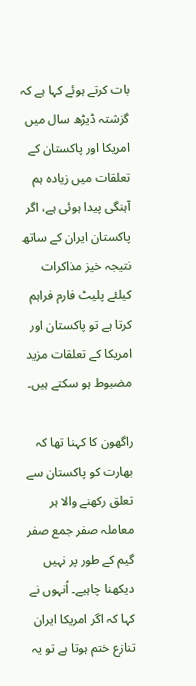بات کرتے ہوئے کہا ہے کہ گزشتہ ڈیڑھ سال میں امریکا اور پاکستان کے تعلقات میں زیادہ ہم آہنگی پیدا ہوئی ہے، اگر پاکستان ایران کے ساتھ نتیجہ خیز مذاکرات کیلئے پلیٹ فارم فراہم کرتا ہے تو پاکستان اور امریکا کے تعلقات مزید مضبوط ہو سکتے ہیں۔

راگھون کا کہنا تھا کہ بھارت کو پاکستان سے تعلق رکھنے والا ہر معاملہ صفر جمع صفر گیم کے طور پر نہیں دیکھنا چاہیے۔ اُنہوں نے کہا کہ اگر امریکا ایران تنازع ختم ہوتا ہے تو یہ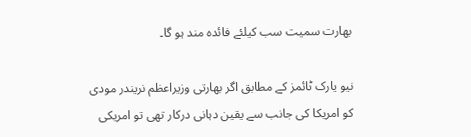بھارت سمیت سب کیلئے فائدہ مند ہو گا۔

نیو یارک ٹائمز کے مطابق اگر بھارتی وزیراعظم نریندر مودی کو امریکا کی جانب سے یقین دہانی درکار تھی تو امریکی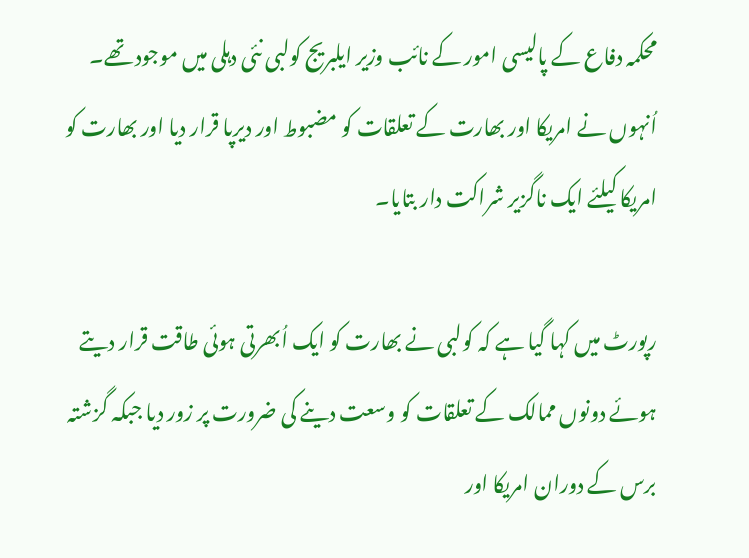محکمہ دفاع کے پالیسی امور کے نائب وزیر ایلبریج کولبی نئی دہلی میں موجود تھے۔ اُنہوں نے امریکا اور بھارت کے تعلقات کو مضبوط اور دیرپا قرار دیا اور بھارت کو امریکا کیلئے ایک ناگزیر شراکت دار بتایا۔

رپورٹ میں کہا گیا ہے کہ کولبی نے بھارت کو ایک اُبھرتی ہوئی طاقت قرار دیتے ہوئے دونوں ممالک کے تعلقات کو وسعت دینے کی ضرورت پر زور دیا جبکہ گزشتہ برس کے دوران امریکا اور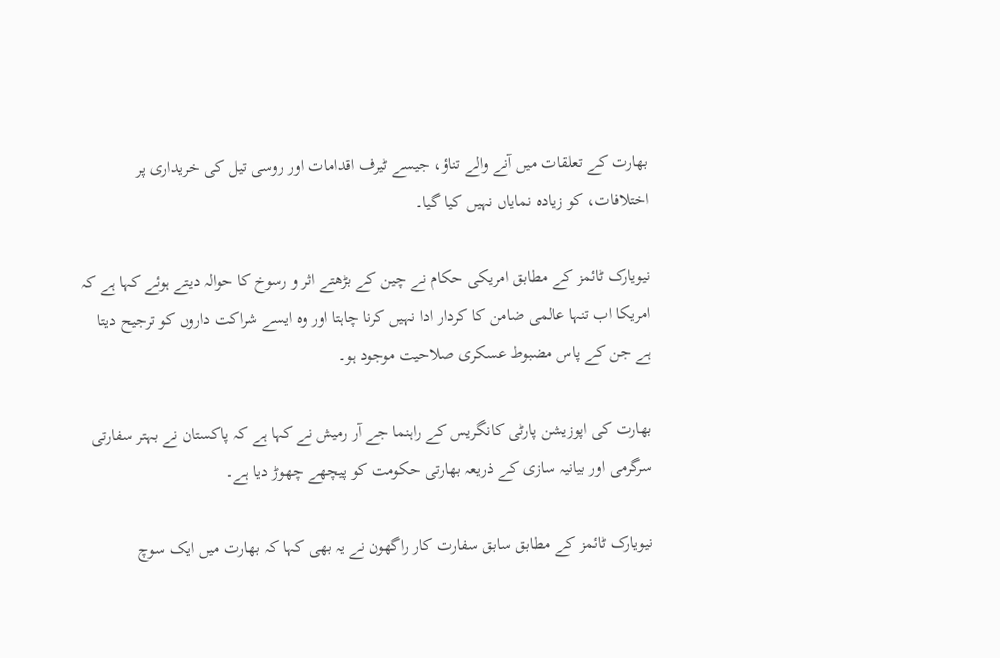بھارت کے تعلقات میں آنے والے تناؤ، جیسے ٹیرف اقدامات اور روسی تیل کی خریداری پر اختلافات، کو زیادہ نمایاں نہیں کیا گیا۔

نیویارک ٹائمز کے مطابق امریکی حکام نے چین کے بڑھتے اثر و رسوخ کا حوالہ دیتے ہوئے کہا ہے کہ امریکا اب تنہا عالمی ضامن کا کردار ادا نہیں کرنا چاہتا اور وہ ایسے شراکت داروں کو ترجیح دیتا ہے جن کے پاس مضبوط عسکری صلاحیت موجود ہو۔

بھارت کی اپوزیشن پارٹی کانگریس کے راہنما جے آر رمیش نے کہا ہے کہ پاکستان نے بہتر سفارتی سرگرمی اور بیانیہ سازی کے ذریعہ بھارتی حکومت کو پیچھے چھوڑ دیا ہے۔

نیویارک ٹائمز کے مطابق سابق سفارت کار راگھون نے یہ بھی کہا کہ بھارت میں ایک سوچ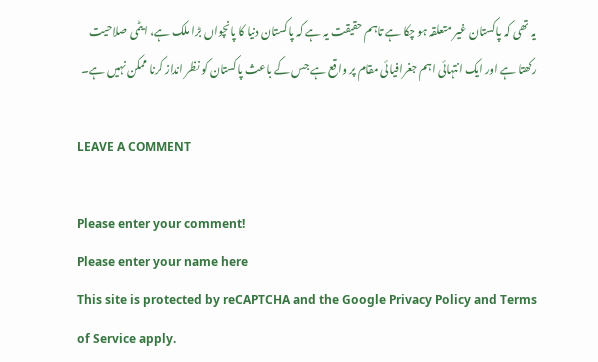یہ تھی کہ پاکستان غیر متعلقہ ہو چکا ہے تاہم حقیقت یہ ہے کہ پاکستان دنیا کا پانچواں بڑا ملک ہے، ایٹمی صلاحیت رکھتا ہے اور ایک انتہائی اہم جغرافیائی مقام پر واقع ہے جس کے باعث پاکستان کو نظر انداز کرنا ممکن نہیں ہے۔

LEAVE A COMMENT

Please enter your comment!
Please enter your name here
This site is protected by reCAPTCHA and the Google Privacy Policy and Terms of Service apply.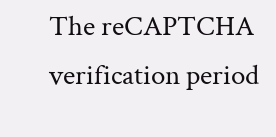The reCAPTCHA verification period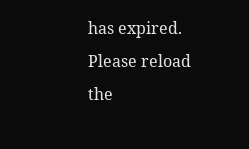has expired. Please reload the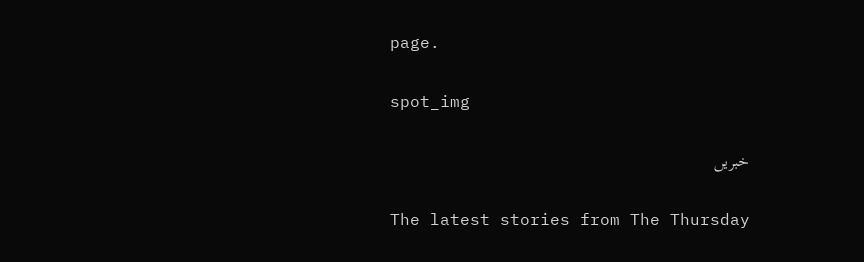page.

spot_img

خبریں

The latest stories from The Thursday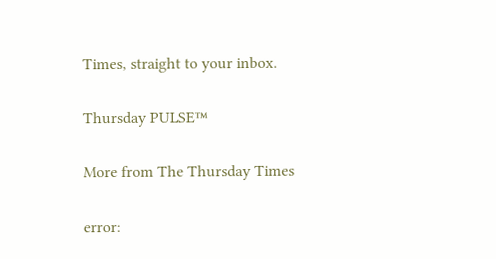Times, straight to your inbox.

Thursday PULSE™

More from The Thursday Times

error: